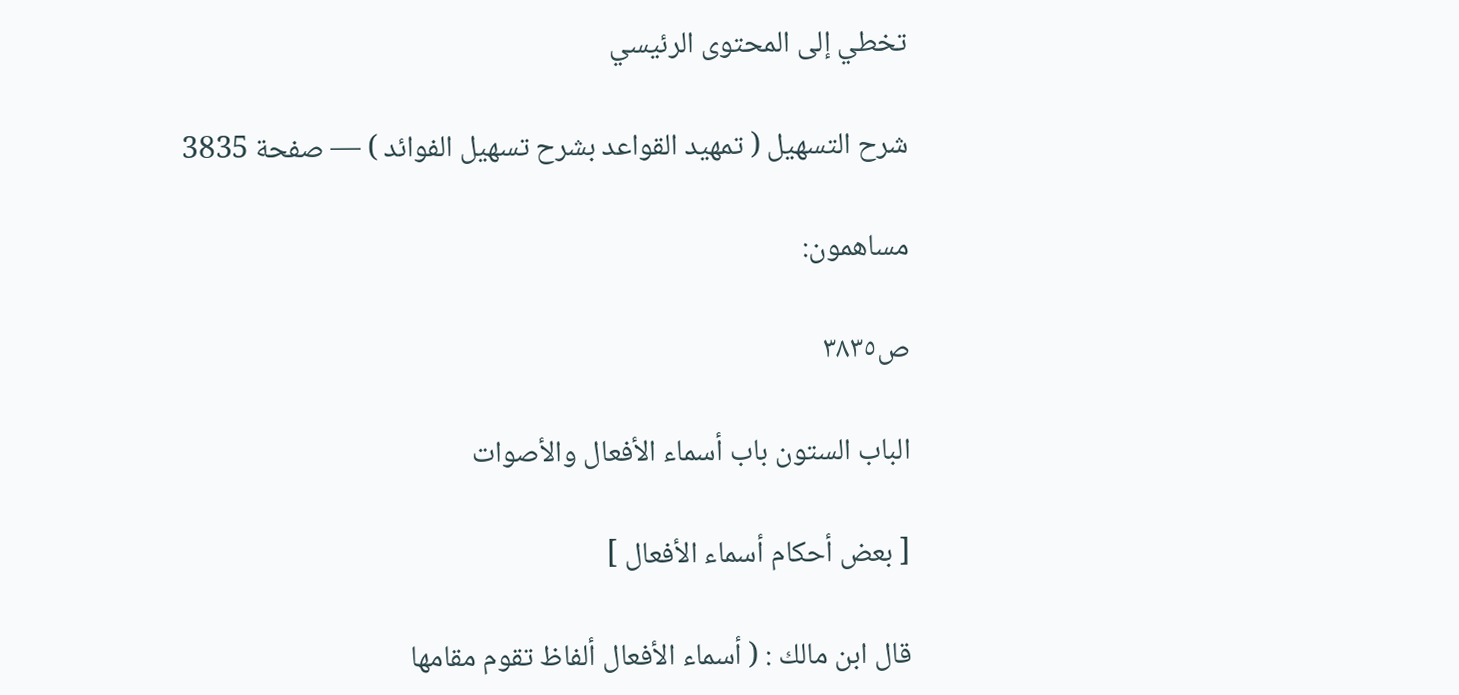تخطي إلى المحتوى الرئيسي

شرح التسهيل ( تمهيد القواعد بشرح تسهيل الفوائد ) — صفحة 3835

مساهمون:

ص٣٨٣٥

الباب الستون باب أسماء الأفعال والأصوات

[ بعض أحكام أسماء الأفعال ]

قال ابن مالك : ( أسماء الأفعال ألفاظ تقوم مقامها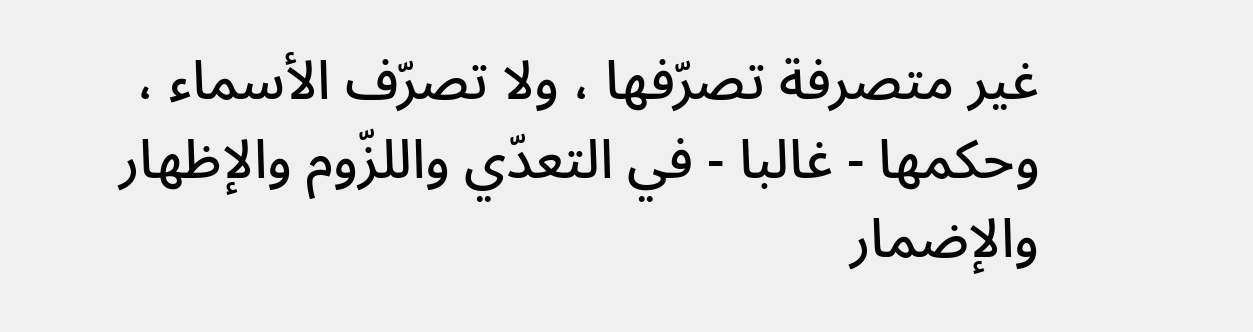غير متصرفة تصرّفها ، ولا تصرّف الأسماء ، وحكمها - غالبا - في التعدّي واللزّوم والإظهار والإضمار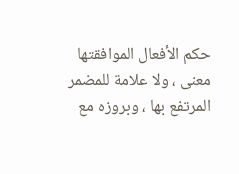حكم الأفعال الموافقتها معنى ، ولا علامة للمضمر المرتفع بها ، وبروزه مع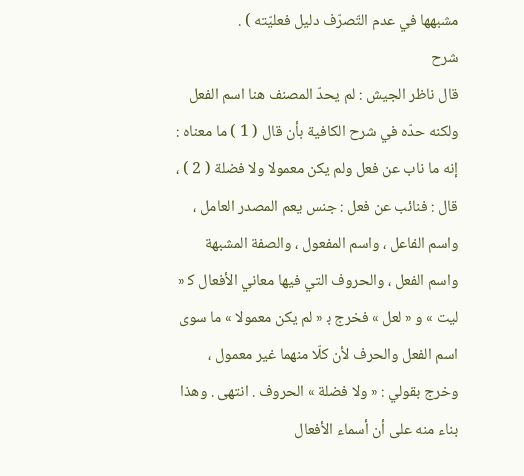مشبهها في عدم التّصرّف دليل فعليّته ) .
شرح
قال ناظر الجيش : لم يحدّ المصنف هنا اسم الفعل ولكنه حدّه في شرح الكافية بأن قال ( 1 ) ما معناه : إنه ما ناب عن فعل ولم يكن معمولا ولا فضلة ( 2 ) ، قال : فنائب عن فعل : جنس يعم المصدر العامل ، واسم الفاعل ، واسم المفعول ، والصفة المشبهة واسم الفعل ، والحروف التي فيها معاني الأفعال ك‍ « ليت » و « لعل » فخرج ب‍ « لم يكن معمولا » ما سوى اسم الفعل والحرف لأن كلّا منهما غير معمول ، وخرج بقولي : « ولا فضلة » الحروف . انتهى . وهذا بناء منه على أن أسماء الأفعال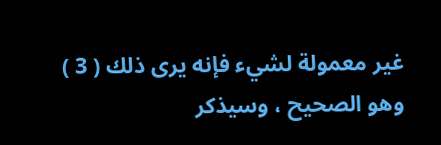غير معمولة لشيء فإنه يرى ذلك ( 3 ) وهو الصحيح ، وسيذكر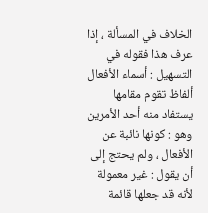الخلاف في المسألة ، إذا عرف هذا فقوله في التسهيل : أسماء الأفعال ألفاظ تقوم مقامها يستفاد منه أحد الأمرين وهو : كونها نائبة عن الأفعال ، ولم يحتج إلى أن يقول : غير معمولة لأنه قد جعلها قائمة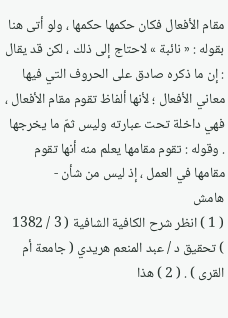مقام الأفعال فكان حكمها حكمها ، ولو أتى هنا بقوله : « نائبة » لاحتاج إلى ذلك ، لكن قد يقال : إن ما ذكره صادق على الحروف التي فيها معاني الأفعال ؛ لأنها ألفاظ تقوم مقام الأفعال ، فهي داخلة تحت عبارته وليس ثمّ ما يخرجها . وقوله : تقوم مقامها يعلم منه أنها تقوم مقامها في العمل ، إذ ليس من شأن -
هامش
( 1 ) انظر شرح الكافية الشافية ( 3 / 1382 ) تحقيق د / عبد المنعم هريدي ( جامعة أم القرى ) . ( 2 ) هذا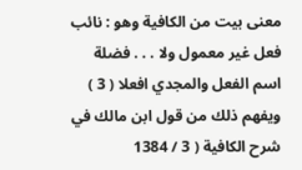معنى بيت من الكافية وهو : نائب فعل غير معمول ولا . . . فضلة اسم الفعل والمجدي افعلا ( 3 ) ويفهم ذلك من قول ابن مالك في شرح الكافية ( 3 / 1384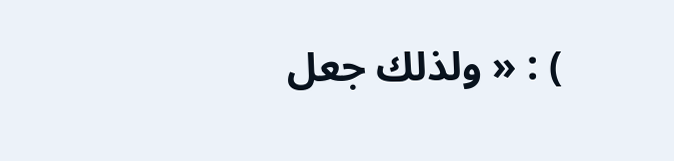) : « ولذلك جعل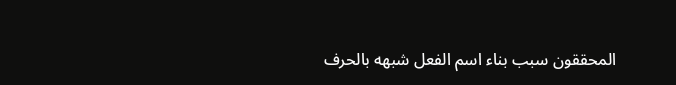المحققون سبب بناء اسم الفعل شبهه بالحرف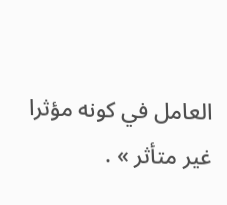العامل في كونه مؤثرا غير متأثر » .